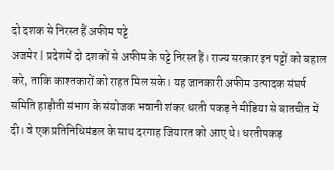दो दशक से निरस्त हैं अफीम पट्टे
अजमेर | प्रदेशमें दो दशकों से अफीम के पट्टे निरस्त हैं। राज्य सरकार इन पट्टों को बहाल करे, ताकि काश्तकारों को राहत मिल सके। यह जानकारी अफीम उत्पादक संघर्ष समिति हाड़ौती संभाग के संयोजक भवानी शंकर धरती पकड़ ने मीडिया से बातचीत में दी। वे एक प्रतिनिधिमंडल के साथ दरगाह जियारत को आए थे। धरतीपकड़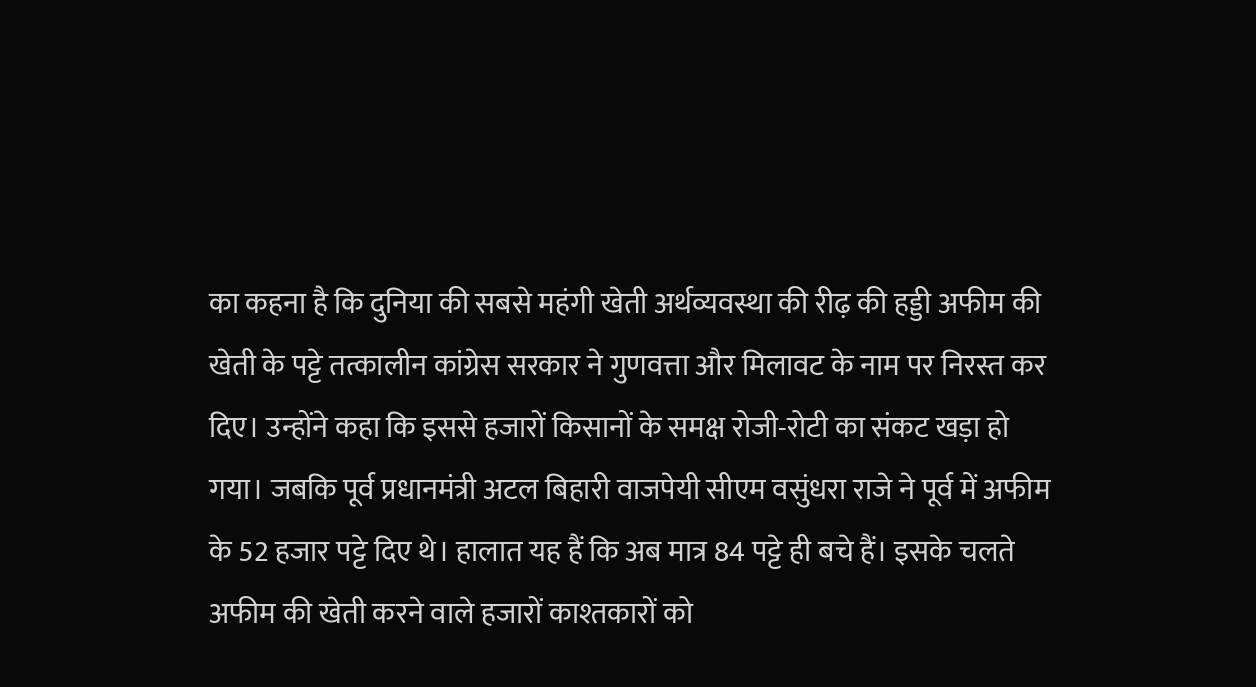का कहना है कि दुनिया की सबसे महंगी खेती अर्थव्यवस्था की रीढ़ की हड्डी अफीम की खेती के पट्टे तत्कालीन कांग्रेस सरकार ने गुणवत्ता और मिलावट के नाम पर निरस्त कर दिए। उन्होंने कहा कि इससे हजारों किसानों के समक्ष रोजी-रोटी का संकट खड़ा हो गया। जबकि पूर्व प्रधानमंत्री अटल बिहारी वाजपेयी सीएम वसुंधरा राजे ने पूर्व में अफीम के 52 हजार पट्टे दिए थे। हालात यह हैं कि अब मात्र 84 पट्टे ही बचे हैं। इसके चलते अफीम की खेती करने वाले हजारों काश्तकारों को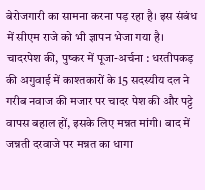बेरोजगारी का सामना करना पड़ रहा है। इस संबंध में सीएम राजे को भी ज्ञापन भेजा गया है।
चादरपेश की, पुष्कर में पूजा-अर्चना : धरतीपकड़ की अगुवाई में काश्तकारों के 15 सदस्यीय दल ने गरीब नवाज की मजार पर चादर पेश की और पट्टे वापस बहाल हों, इसके लिए मन्नत मांगी। बाद में जन्नती दरवाजे पर मन्नत का धागा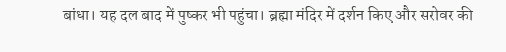बांधा। यह दल बाद में पुष्कर भी पहुंचा। ब्रह्मा मंदिर में दर्शन किए और सरोवर की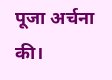पूजा अर्चना की।